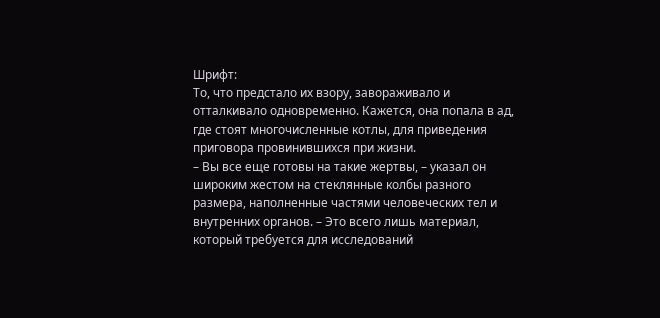Шрифт:
То, что предстало их взору, завораживало и отталкивало одновременно. Кажется, она попала в ад, где стоят многочисленные котлы, для приведения приговора провинившихся при жизни.
– Вы все еще готовы на такие жертвы, – указал он широким жестом на стеклянные колбы разного размера, наполненные частями человеческих тел и внутренних органов. – Это всего лишь материал, который требуется для исследований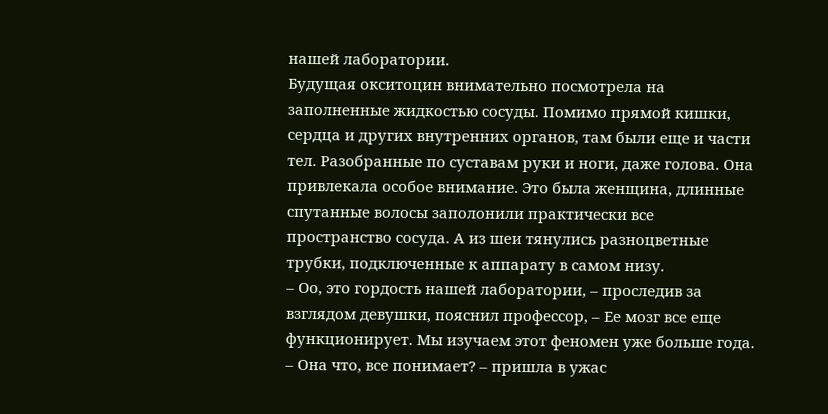нашей лаборатории.
Будущая окситоцин внимательно посмотрела на заполненные жидкостью сосуды. Помимо прямой кишки, сердца и других внутренних органов, там были еще и части тел. Разобранные по суставам руки и ноги, даже голова. Она привлекала особое внимание. Это была женщина, длинные спутанные волосы заполонили практически все пространство сосуда. А из шеи тянулись разноцветные трубки, подключенные к аппарату в самом низу.
– Оо, это гордость нашей лаборатории, – проследив за взглядом девушки, пояснил профессор, – Ее мозг все еще функционирует. Мы изучаем этот феномен уже больше года.
– Она что, все понимает? – пришла в ужас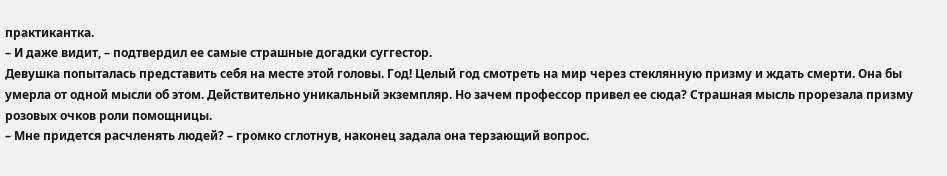практикантка.
– И даже видит, – подтвердил ее самые страшные догадки суггестор.
Девушка попыталась представить себя на месте этой головы. Год! Целый год смотреть на мир через стеклянную призму и ждать смерти. Она бы умерла от одной мысли об этом. Действительно уникальный экземпляр. Но зачем профессор привел ее сюда? Страшная мысль прорезала призму розовых очков роли помощницы.
– Мне придется расчленять людей? – громко сглотнув, наконец задала она терзающий вопрос.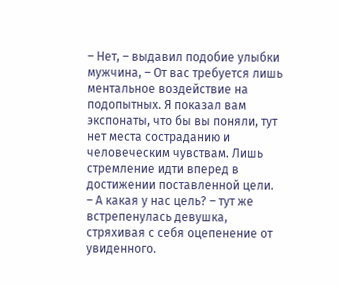– Нет, – выдавил подобие улыбки мужчина, – От вас требуется лишь ментальное воздействие на подопытных. Я показал вам экспонаты, что бы вы поняли, тут нет места состраданию и человеческим чувствам. Лишь стремление идти вперед в достижении поставленной цели.
– А какая у нас цель? – тут же встрепенулась девушка, стряхивая с себя оцепенение от увиденного.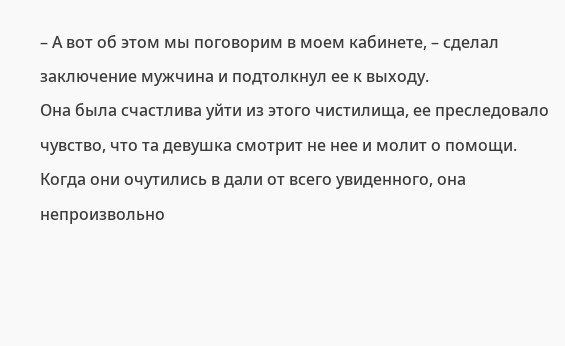– А вот об этом мы поговорим в моем кабинете, – сделал заключение мужчина и подтолкнул ее к выходу.
Она была счастлива уйти из этого чистилища, ее преследовало чувство, что та девушка смотрит не нее и молит о помощи.
Когда они очутились в дали от всего увиденного, она непроизвольно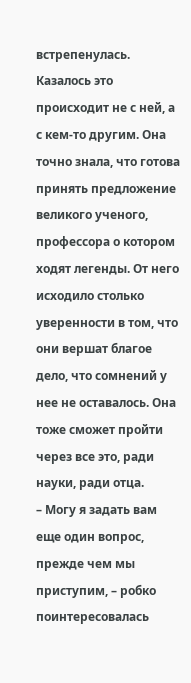встрепенулась. Казалось это происходит не с ней, а с кем-то другим. Она точно знала, что готова принять предложение великого ученого, профессора о котором ходят легенды. От него исходило столько уверенности в том, что они вершат благое дело, что сомнений у нее не оставалось. Она тоже сможет пройти через все это, ради науки, ради отца.
– Могу я задать вам еще один вопрос, прежде чем мы приступим, – робко поинтересовалась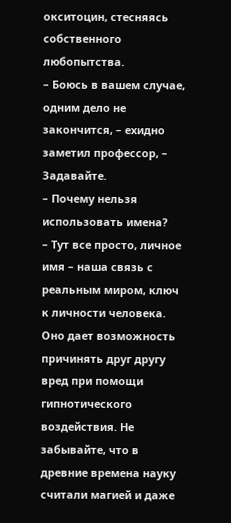окситоцин, стесняясь собственного любопытства.
– Боюсь в вашем случае, одним дело не закончится, – ехидно заметил профессор, – Задавайте.
– Почему нельзя использовать имена?
– Тут все просто, личное имя – наша связь с реальным миром, ключ к личности человека. Оно дает возможность причинять друг другу вред при помощи гипнотического воздействия. Не забывайте, что в древние времена науку считали магией и даже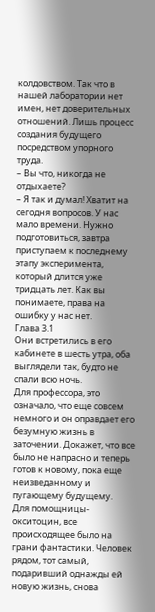колдовством. Так что в нашей лаборатории нет имен, нет доверительных отношений. Лишь процесс создания будущего посредством упорного труда.
– Вы что, никогда не отдыхаете?
– Я так и думал! Хватит на сегодня вопросов. У нас мало времени. Нужно подготовиться, завтра приступаем к последнему этапу эксперимента, который длится уже тридцать лет. Как вы понимаете, права на ошибку у нас нет.
Глава 3.1
Они встретились в его кабинете в шесть утра, оба выглядели так, будто не спали всю ночь.
Для профессора, это означало, что еще совсем немного и он оправдает его безумную жизнь в заточении. Докажет, что все было не напрасно и теперь готов к новому, пока еще неизведанному и пугающему будущему.
Для помощницы-окситоцин, все происходящее было на грани фантастики. Человек рядом, тот самый, подаривший однажды ей новую жизнь, снова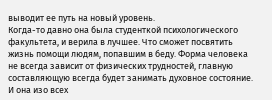выводит ее путь на новый уровень.
Когда-то давно она была студенткой психологического факультета, и верила в лучшее. Что сможет посвятить жизнь помощи людям, попавшим в беду. Форма человека не всегда зависит от физических трудностей, главную составляющую всегда будет занимать духовное состояние. И она изо всех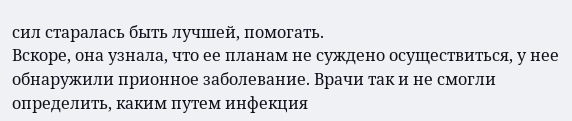сил старалась быть лучшей, помогать.
Вскоре, она узнала, что ее планам не суждено осуществиться, у нее обнаружили прионное заболевание. Врачи так и не смогли определить, каким путем инфекция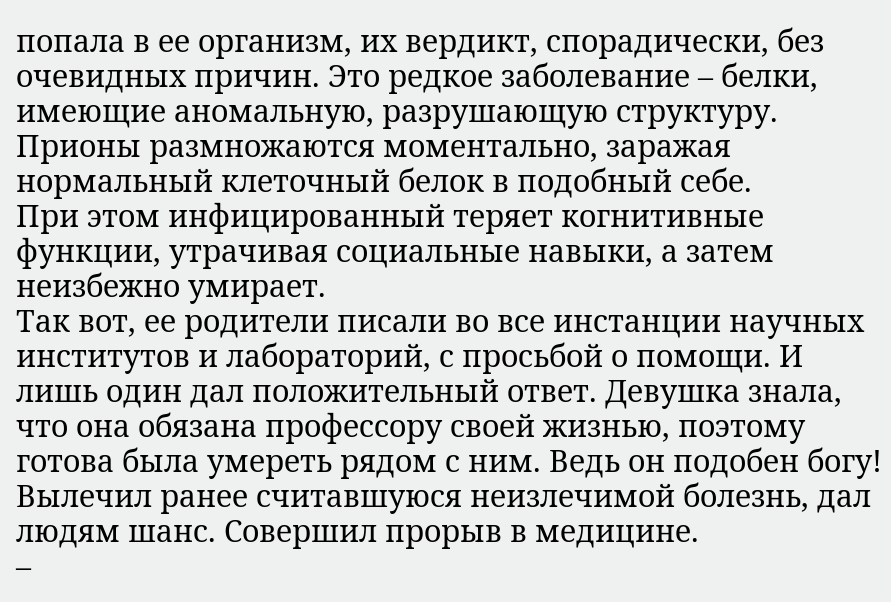попала в ее организм, их вердикт, спорадически, без очевидных причин. Это редкое заболевание – белки, имеющие аномальную, разрушающую структуру. Прионы размножаются моментально, заражая нормальный клеточный белок в подобный себе.
При этом инфицированный теряет когнитивные функции, утрачивая социальные навыки, а затем неизбежно умирает.
Так вот, ее родители писали во все инстанции научных институтов и лабораторий, с просьбой о помощи. И лишь один дал положительный ответ. Девушка знала, что она обязана профессору своей жизнью, поэтому готова была умереть рядом с ним. Ведь он подобен богу! Вылечил ранее считавшуюся неизлечимой болезнь, дал людям шанс. Совершил прорыв в медицине.
–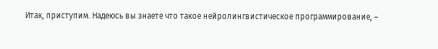Итак, приступим. Надеюсь вы знаете что такое нейролингвистическое программирование, –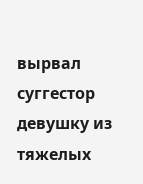вырвал суггестор девушку из тяжелых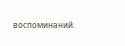воспоминаний.